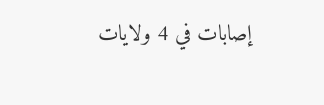إصابات في 4 ولايات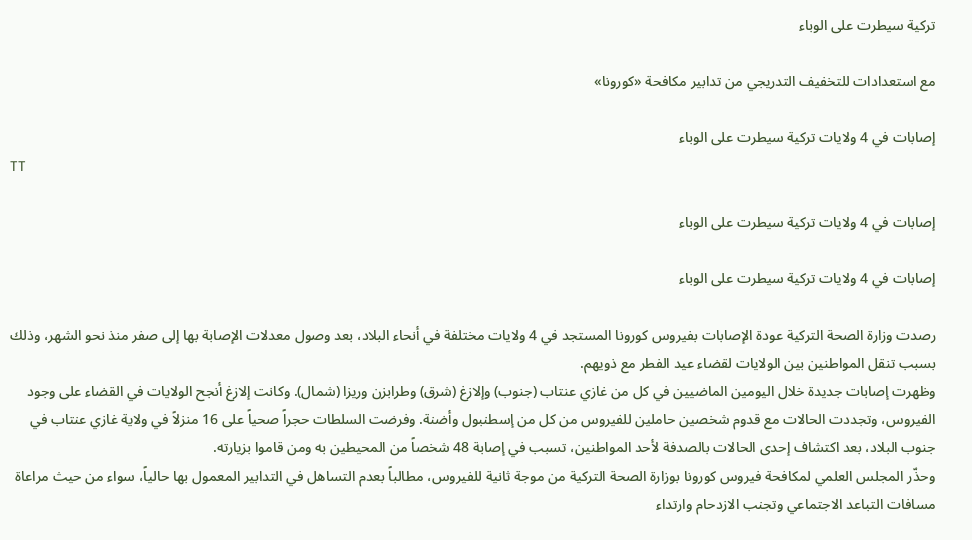تركية سيطرت على الوباء

مع استعدادات للتخفيف التدريجي من تدابير مكافحة «كورونا»

إصابات في 4 ولايات تركية سيطرت على الوباء
TT

إصابات في 4 ولايات تركية سيطرت على الوباء

إصابات في 4 ولايات تركية سيطرت على الوباء

رصدت وزارة الصحة التركية عودة الإصابات بفيروس كورونا المستجد في 4 ولايات مختلفة في أنحاء البلاد، بعد وصول معدلات الإصابة بها إلى صفر منذ نحو الشهر، وذلك بسبب تنقل المواطنين بين الولايات لقضاء عيد الفطر مع ذويهم.
وظهرت إصابات جديدة خلال اليومين الماضيين في كل من غازي عنتاب (جنوب) وإلازغ (شرق) وطرابزن وريزا (شمال). وكانت إلازغ أنجح الولايات في القضاء على وجود الفيروس، وتجددت الحالات مع قدوم شخصين حاملين للفيروس من كل من إسطنبول وأضنة. وفرضت السلطات حجراً صحياً على 16 منزلاً في ولاية غازي عنتاب في جنوب البلاد، بعد اكتشاف إحدى الحالات بالصدفة لأحد المواطنين، تسبب في إصابة 48 شخصاً من المحيطين به ومن قاموا بزيارته.
وحذّر المجلس العلمي لمكافحة فيروس كورونا بوزارة الصحة التركية من موجة ثانية للفيروس، مطالباً بعدم التساهل في التدابير المعمول بها حالياً، سواء من حيث مراعاة مسافات التباعد الاجتماعي وتجنب الازدحام وارتداء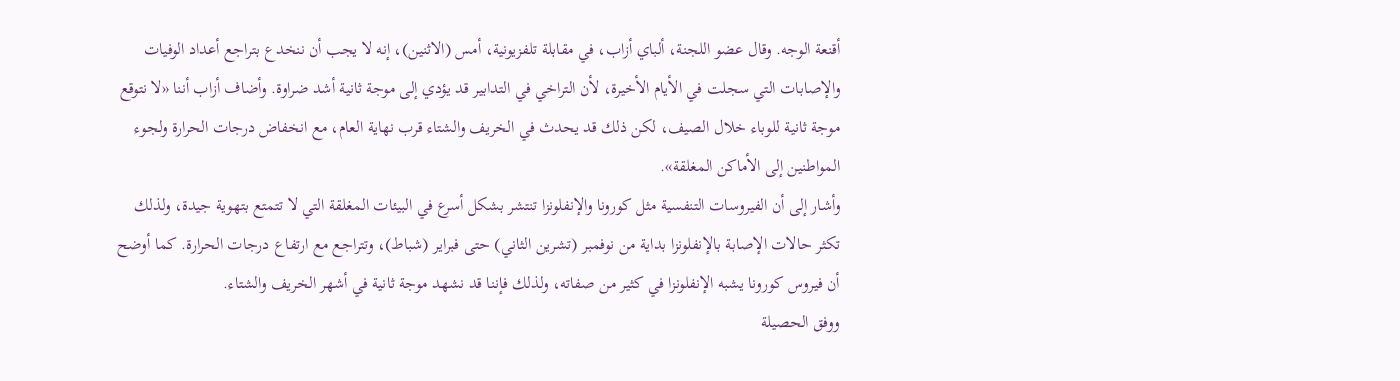أقنعة الوجه. وقال عضو اللجنة، ألباي أزاب، في مقابلة تلفزيونية، أمس (الاثنين)، إنه لا يجب أن ننخدع بتراجع أعداد الوفيات والإصابات التي سجلت في الأيام الأخيرة، لأن التراخي في التدابير قد يؤدي إلى موجة ثانية أشد ضراوة. وأضاف أزاب أننا «لا نتوقع موجة ثانية للوباء خلال الصيف، لكن ذلك قد يحدث في الخريف والشتاء قرب نهاية العام، مع انخفاض درجات الحرارة ولجوء المواطنين إلى الأماكن المغلقة».
وأشار إلى أن الفيروسات التنفسية مثل كورونا والإنفلونزا تنتشر بشكل أسرع في البيئات المغلقة التي لا تتمتع بتهوية جيدة، ولذلك تكثر حالات الإصابة بالإنفلونزا بداية من نوفمبر (تشرين الثاني) حتى فبراير (شباط)، وتتراجع مع ارتفاع درجات الحرارة. كما أوضح أن فيروس كورونا يشبه الإنفلونزا في كثير من صفاته، ولذلك فإننا قد نشهد موجة ثانية في أشهر الخريف والشتاء.
ووفق الحصيلة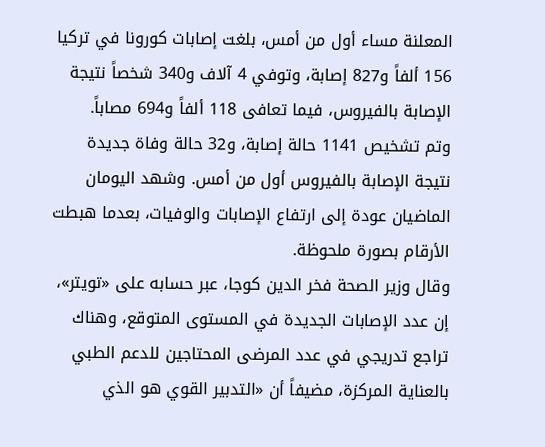المعلنة مساء أول من أمس، بلغت إصابات كورونا في تركيا 156 ألفاً و827 إصابة، وتوفي 4 آلاف و340 شخصاً نتيجة الإصابة بالفيروس، فيما تعافى 118 ألفاً و694 مصاباً.
وتم تشخيص 1141 حالة إصابة، و32 حالة وفاة جديدة نتيجة الإصابة بالفيروس أول من أمس. وشهد اليومان الماضيان عودة إلى ارتفاع الإصابات والوفيات، بعدما هبطت الأرقام بصورة ملحوظة.
وقال وزير الصحة فخر الدين كوجا، عبر حسابه على «تويتر»، إن عدد الإصابات الجديدة في المستوى المتوقع، وهناك تراجع تدريجي في عدد المرضى المحتاجين للدعم الطبي بالعناية المركزة، مضيفاً أن «التدبير القوي هو الذي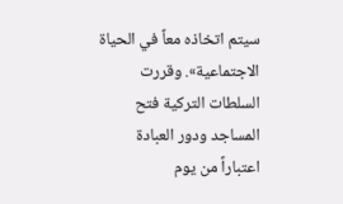سيتم اتخاذه معاً في الحياة الاجتماعية». وقررت السلطات التركية فتح المساجد ودور العبادة اعتباراً من يوم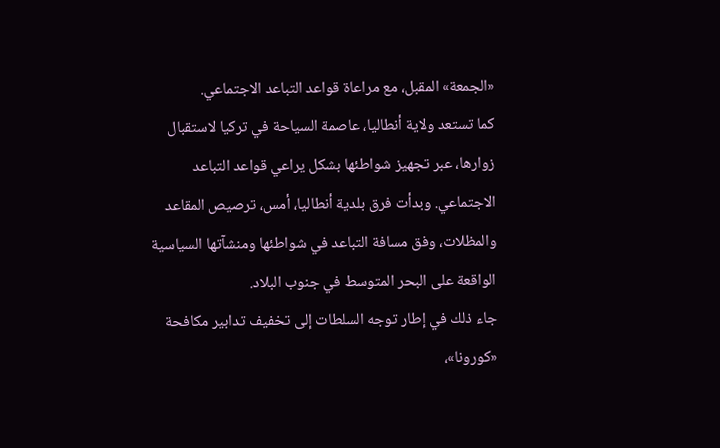«الجمعة» المقبل، مع مراعاة قواعد التباعد الاجتماعي.
كما تستعد ولاية أنطاليا، عاصمة السياحة في تركيا لاستقبال زوارها، عبر تجهيز شواطئها بشكل يراعي قواعد التباعد الاجتماعي. وبدأت فرق بلدية أنطاليا، أمس، ترصيص المقاعد والمظلات، وفق مسافة التباعد في شواطئها ومنشآتها السياسية الواقعة على البحر المتوسط في جنوب البلاد.
جاء ذلك في إطار توجه السلطات إلى تخفيف تدابير مكافحة «كورونا»،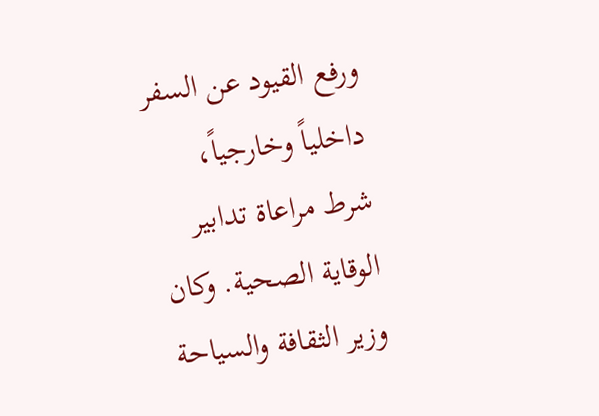ورفع القيود عن السفر داخلياً وخارجياً، شرط مراعاة تدابير الوقاية الصحية. وكان وزير الثقافة والسياحة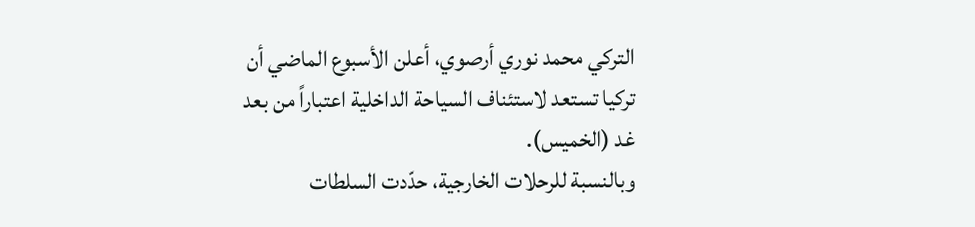التركي محمد نوري أرصوي، أعلن الأسبوع الماضي أن تركيا تستعد لاستئناف السياحة الداخلية اعتباراً من بعد غد (الخميس).
وبالنسبة للرحلات الخارجية، حدّدت السلطات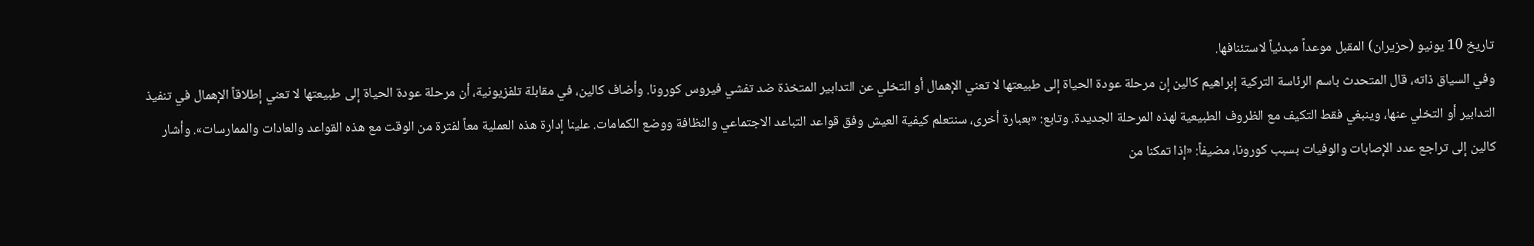تاريخ 10 يونيو (حزيران) المقبل موعداً مبدئياً لاستئنافها.
وفي السياق ذاته، قال المتحدث باسم الرئاسة التركية إبراهيم كالين إن مرحلة عودة الحياة إلى طبيعتها لا تعني الإهمال أو التخلي عن التدابير المتخذة ضد تفشي فيروس كورونا. وأضاف كالين، في مقابلة تلفزيونية، أن مرحلة عودة الحياة إلى طبيعتها لا تعني إطلاقاً الإهمال في تنفيذ التدابير أو التخلي عنها، وينبغي فقط التكيف مع الظروف الطبيعية لهذه المرحلة الجديدة. وتابع: «بعبارة أخرى، سنتعلم كيفية العيش وفق قواعد التباعد الاجتماعي والنظافة ووضع الكمامات. علينا إدارة هذه العملية معاً لفترة من الوقت مع هذه القواعد والعادات والممارسات». وأشار كالين إلى تراجع عدد الإصابات والوفيات بسبب كورونا، مضيفاً: «إذا تمكنا من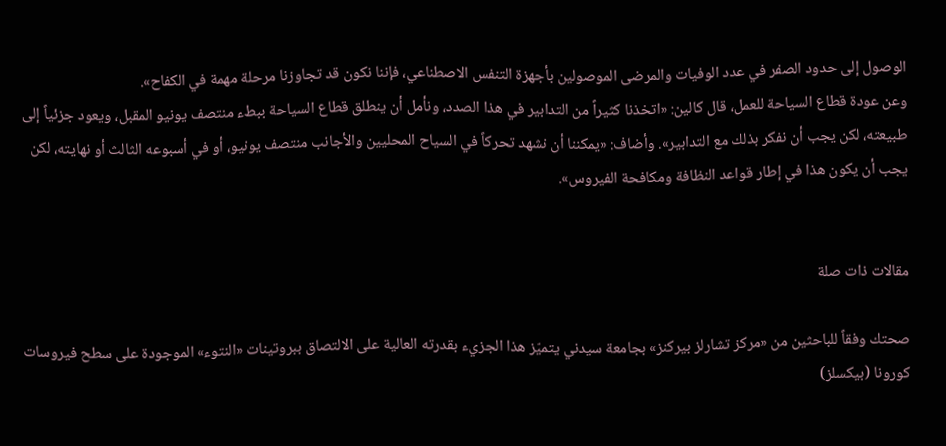الوصول إلى حدود الصفر في عدد الوفيات والمرضى الموصولين بأجهزة التنفس الاصطناعي، فإننا نكون قد تجاوزنا مرحلة مهمة في الكفاح».
وعن عودة قطاع السياحة للعمل، قال كالين: «اتخذنا كثيراً من التدابير في هذا الصدد، ونأمل أن ينطلق قطاع السياحة ببطء منتصف يونيو المقبل، ويعود جزئياً إلى طبيعته، لكن يجب أن نفكر بذلك مع التدابير». وأضاف: «يمكننا أن نشهد تحركاً في السياح المحليين والأجانب منتصف يونيو، أو في أسبوعه الثالث أو نهايته، لكن يجب أن يكون هذا في إطار قواعد النظافة ومكافحة الفيروس».


مقالات ذات صلة

صحتك وفقاً للباحثين من «مركز تشارلز بيركنز» بجامعة سيدني يتميّز هذا الجزيء بقدرته العالية على الالتصاق ببروتينات «النتوء» الموجودة على سطح فيروسات كورونا (بيكسلز)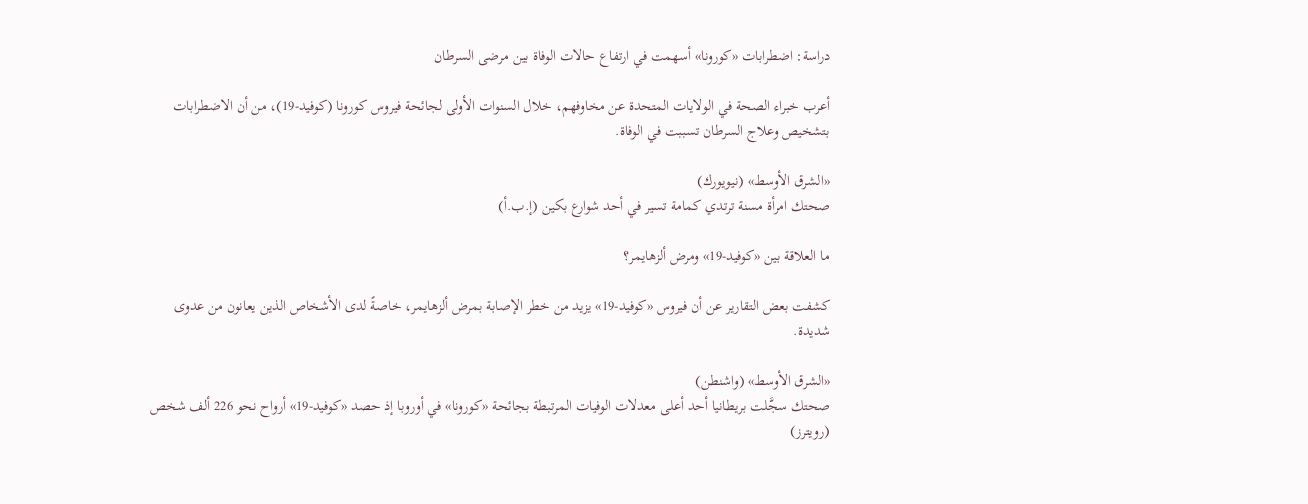دراسة: اضطرابات «كورونا» أسهمت في ارتفاع حالات الوفاة بين مرضى السرطان

أعرب خبراء الصحة في الولايات المتحدة عن مخاوفهم، خلال السنوات الأولى لجائحة فيروس كورونا (كوفيد-19)، من أن الاضطرابات بتشخيص وعلاج السرطان تسببت في الوفاة.

«الشرق الأوسط» (نيويورك)
صحتك امرأة مسنة ترتدي كمامة تسير في أحد شوارع بكين (إ.ب.أ)

ما العلاقة بين «كوفيد-19» ومرض ألزهايمر؟

كشفت بعض التقارير عن أن فيروس «كوفيد-19» يزيد من خطر الإصابة بمرض ألزهايمر، خاصةً لدى الأشخاص الذين يعانون من عدوى شديدة.

«الشرق الأوسط» (واشنطن)
صحتك سجَّلت بريطانيا أحد أعلى معدلات الوفيات المرتبطة بجائحة «كورونا» في أوروبا إذ حصد «كوفيد-19» أرواح نحو 226 ألف شخص (رويترز)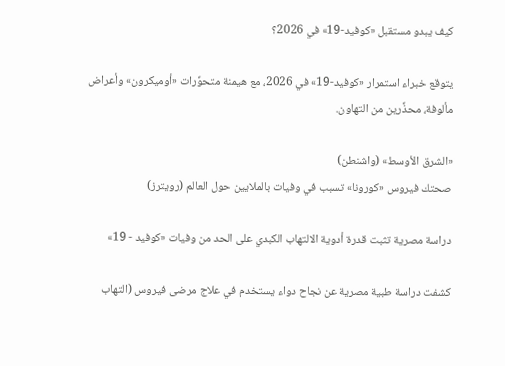كيف يبدو مستقبل «كوفيد-19» في 2026؟

يتوقع خبراء استمرار «كوفيد-19» في 2026، مع هيمنة متحوِّرات «أوميكرون» وأعراض مألوفة، محذِّرين من التهاون.

«الشرق الأوسط» (واشنطن)
صحتك فيروس «كورونا» تسبب في وفيات بالملايين حول العالم (رويترز)

دراسة مصرية تثبت قدرة أدوية الالتهاب الكبدي على الحد من وفيات «كوفيد - 19»

كشفت دراسة طبية مصرية عن نجاح دواء يستخدم في علاج مرضى فيروس (التهاب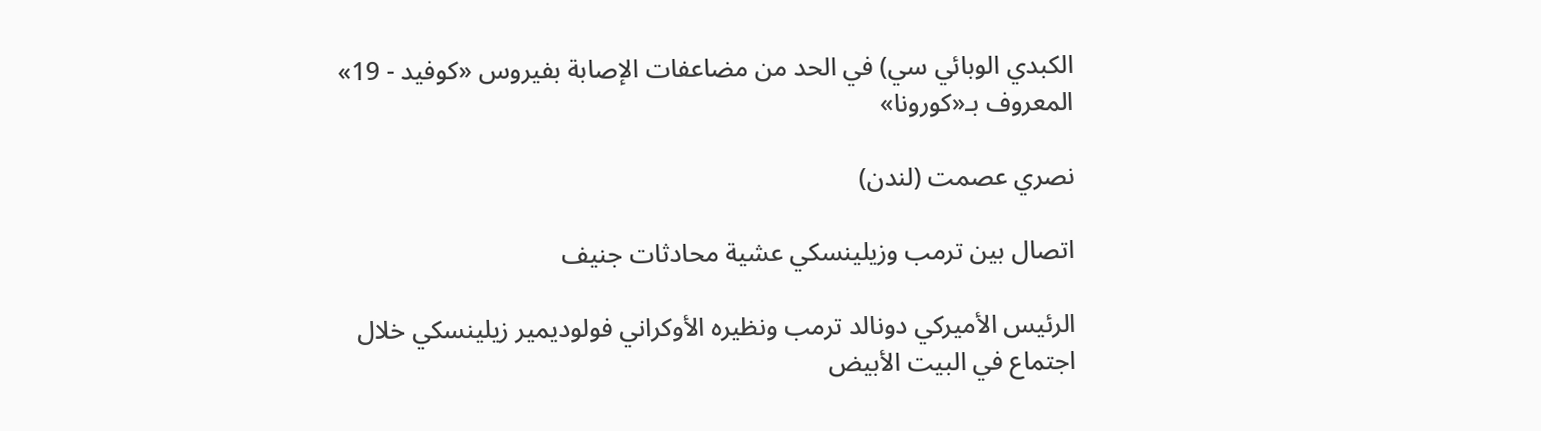الكبدي الوبائي سي) في الحد من مضاعفات الإصابة بفيروس «كوفيد - 19» المعروف بـ«كورونا»

نصري عصمت (لندن)

اتصال بين ترمب وزيلينسكي عشية محادثات جنيف

الرئيس الأميركي دونالد ترمب ونظيره الأوكراني فولوديمير زيلينسكي خلال اجتماع في البيت الأبيض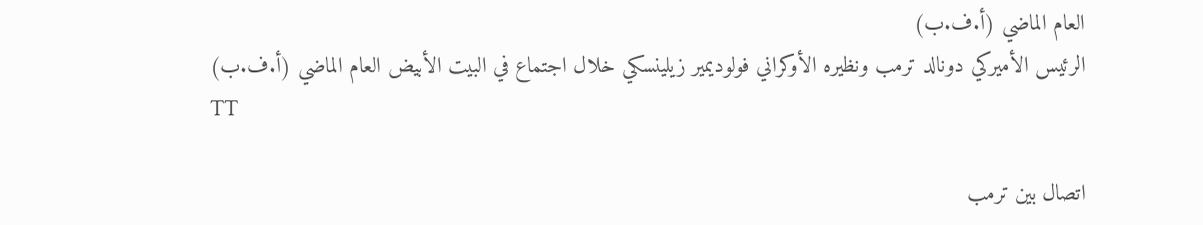العام الماضي (أ.ف.ب)
الرئيس الأميركي دونالد ترمب ونظيره الأوكراني فولوديمير زيلينسكي خلال اجتماع في البيت الأبيض العام الماضي (أ.ف.ب)
TT

اتصال بين ترمب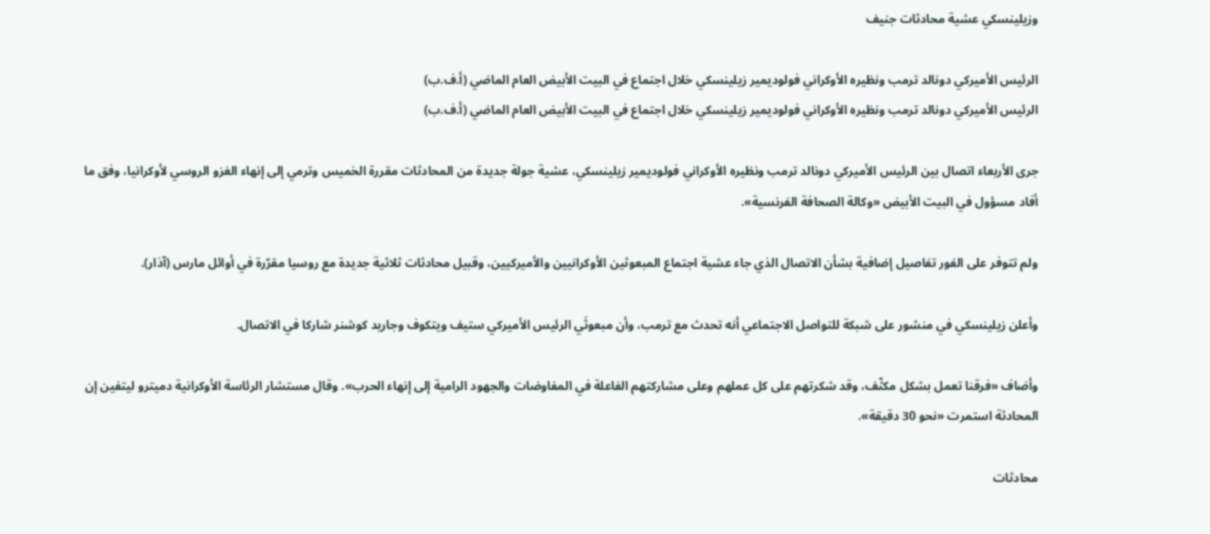وزيلينسكي عشية محادثات جنيف

الرئيس الأميركي دونالد ترمب ونظيره الأوكراني فولوديمير زيلينسكي خلال اجتماع في البيت الأبيض العام الماضي (أ.ف.ب)
الرئيس الأميركي دونالد ترمب ونظيره الأوكراني فولوديمير زيلينسكي خلال اجتماع في البيت الأبيض العام الماضي (أ.ف.ب)

جرى الأربعاء اتصال بين الرئيس الأميركي دونالد ترمب ونظيره الأوكراني فولوديمير زيلينسكي، عشية جولة جديدة من المحادثات مقررة الخميس وترمي إلى إنهاء الغزو الروسي لأوكرانيا، وفق ما أفاد مسؤول في البيت الأبيض «وكالة الصحافة الفرنسية».

ولم تتوفر على الفور تفاصيل إضافية بشأن الاتصال الذي جاء عشية اجتماع المبعوثين الأوكرانيين والأميركيين، وقبيل محادثات ثلاثية جديدة مع روسيا مقرّرة في أوائل مارس (آذار).

وأعلن زيلينسكي في منشور على شبكة للتواصل الاجتماعي أنه تحدث مع ترمب، وأن مبعوثَي الرئيس الأميركي ستيف ويتكوف وجاريد كوشنر شاركا في الاتصال.

وأضاف «فرقنا تعمل بشكل مكثّف، وقد شكرتهم على كل عملهم وعلى مشاركتهم الفاعلة في المفاوضات والجهود الرامية إلى إنهاء الحرب». وقال مستشار الرئاسة الأوكرانية دميترو ليتفين إن المحادثة استمرت «نحو 30 دقيقة».

محادثات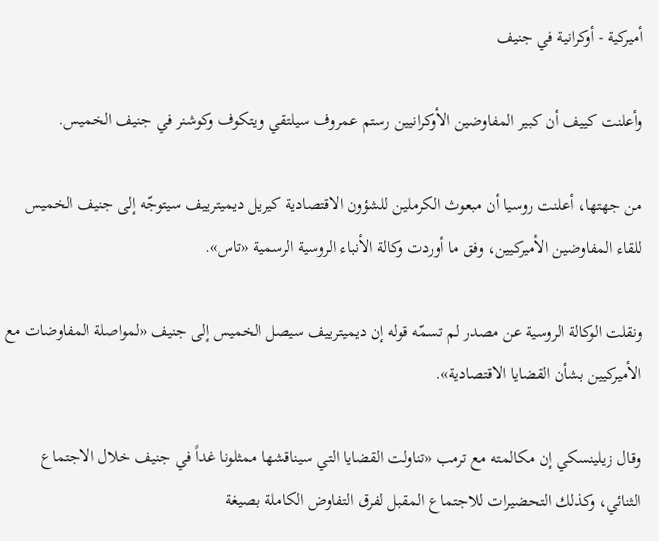أميركية - أوكرانية في جنيف

وأعلنت كييف أن كبير المفاوضين الأوكرانيين رستم عمروف سيلتقي ويتكوف وكوشنر في جنيف الخميس.

من جهتها، أعلنت روسيا أن مبعوث الكرملين للشؤون الاقتصادية كيريل ديميترييف سيتوجّه إلى جنيف الخميس للقاء المفاوضين الأميركيين، وفق ما أوردت وكالة الأنباء الروسية الرسمية «تاس».

ونقلت الوكالة الروسية عن مصدر لم تسمّه قوله إن ديميترييف سيصل الخميس إلى جنيف «لمواصلة المفاوضات مع الأميركيين بشأن القضايا الاقتصادية».

وقال زيلينسكي إن مكالمته مع ترمب «تناولت القضايا التي سيناقشها ممثلونا غداً في جنيف خلال الاجتماع الثنائي، وكذلك التحضيرات للاجتماع المقبل لفرق التفاوض الكاملة بصيغة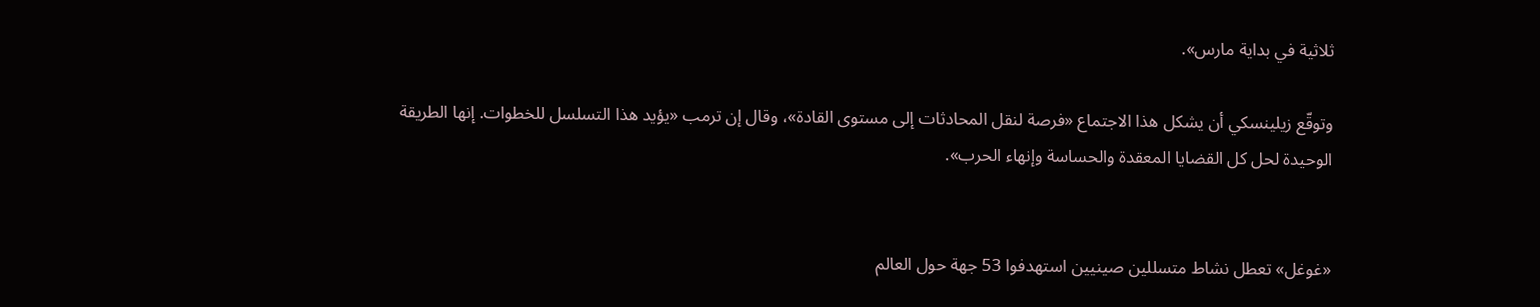ثلاثية في بداية مارس».

وتوقّع زيلينسكي أن يشكل هذا الاجتماع «فرصة لنقل المحادثات إلى مستوى القادة»، وقال إن ترمب «يؤيد هذا التسلسل للخطوات. إنها الطريقة الوحيدة لحل كل القضايا المعقدة والحساسة وإنهاء الحرب».


«غوغل» تعطل نشاط متسللين صينيين استهدفوا 53 جهة حول العالم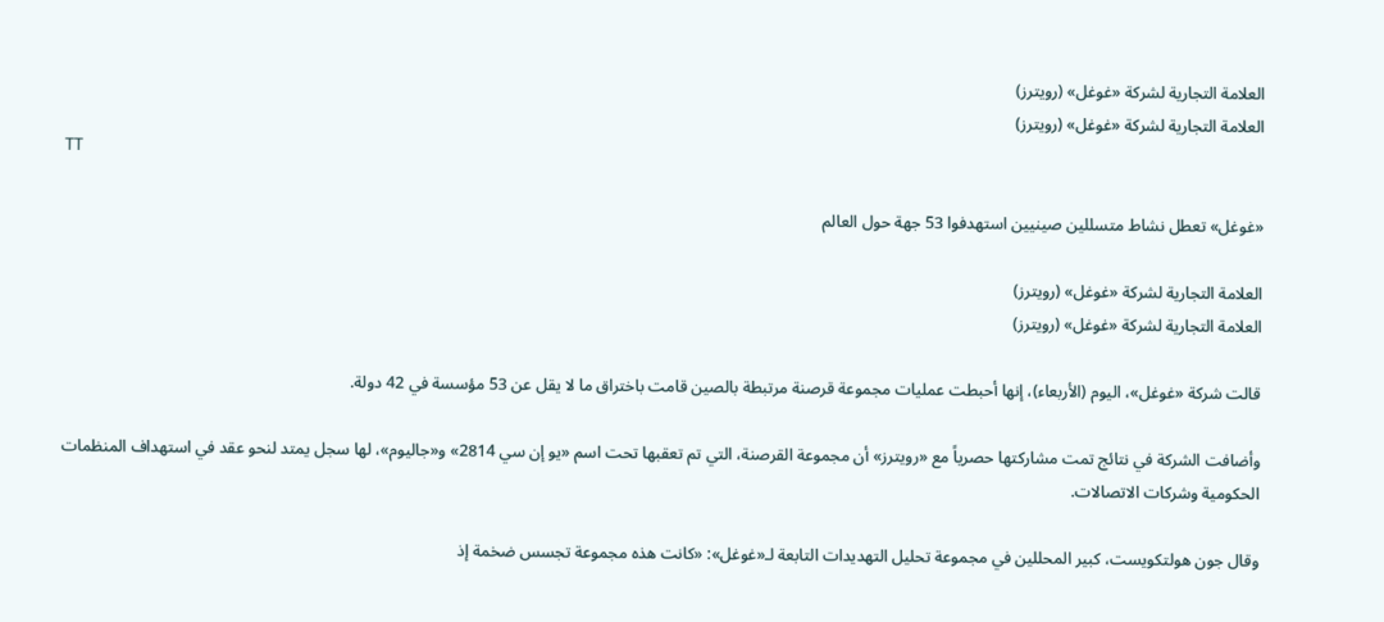العلامة التجارية لشركة «غوغل» (رويترز)
العلامة التجارية لشركة «غوغل» (رويترز)
TT

«غوغل» تعطل نشاط متسللين صينيين استهدفوا 53 جهة حول العالم

العلامة التجارية لشركة «غوغل» (رويترز)
العلامة التجارية لشركة «غوغل» (رويترز)

قالت شركة «غوغل»، ‌اليوم (الأربعاء)، إنها أحبطت عمليات مجموعة قرصنة مرتبطة بالصين قامت باختراق ما لا يقل عن 53 مؤسسة في 42 دولة.

وأضافت الشركة في نتائج تمت مشاركتها حصرياً مع «رويترز» أن مجموعة القرصنة، التي تم تعقبها تحت اسم «يو إن سي 2814» و«جاليوم»، لها سجل يمتد لنحو عقد في استهداف المنظمات الحكومية وشركات الاتصالات.

وقال جون هولتكويست، كبير المحللين في مجموعة تحليل التهديدات التابعة لـ«غوغل»: «كانت هذه مجموعة تجسس ضخمة إذ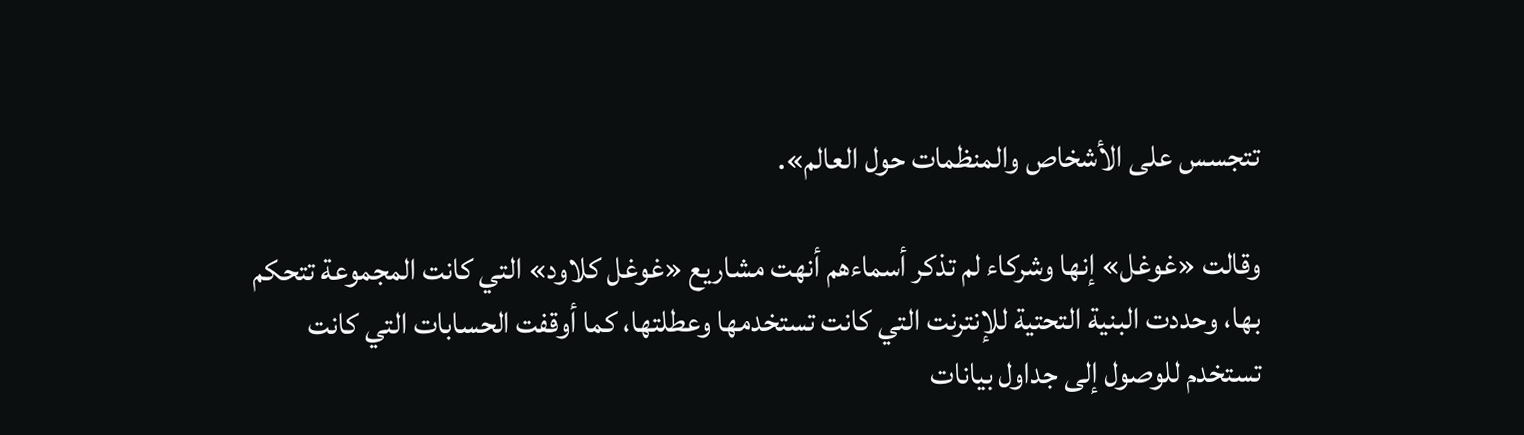تتجسس على ‌الأشخاص والمنظمات حول ‌العالم».

وقالت «غوغل» إنها وشركاء لم ‌تذكر أسماءهم أنهت مشاريع «غوغل كلاود» التي كانت المجموعة تتحكم بها، وحددت البنية التحتية للإنترنت التي كانت تستخدمها وعطلتها، كما أوقفت الحسابات التي كانت تستخدم للوصول إلى جداول بيانات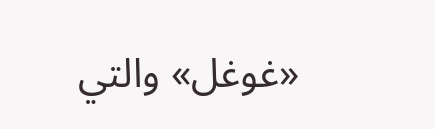«غوغل» والتي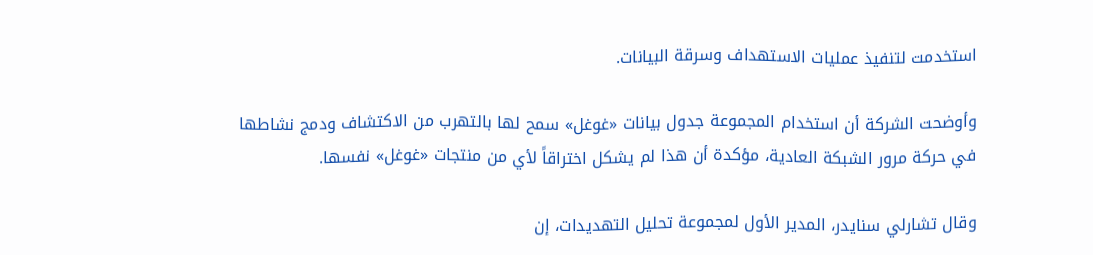استخدمت لتنفيذ عمليات الاستهداف وسرقة البيانات.

وأوضحت الشركة أن استخدام المجموعة جدول بيانات «غوغل» سمح لها بالتهرب من الاكتشاف ودمج نشاطها في ‌حركة مرور الشبكة العادية، مؤكدة ‌أن هذا لم يشكل اختراقاً لأي من منتجات ‌«غوغل» نفسها.

وقال تشارلي سنايدر، المدير الأول لمجموعة ‌تحليل التهديدات، إن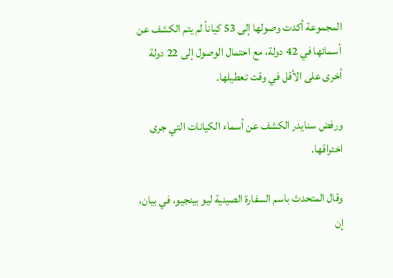المجموعة أكدت وصولها إلى 53 كياناً لم يتم الكشف عن أسمائها في 42 دولة، مع احتمال الوصول إلى 22 دولة أخرى على الأقل في ‌وقت تعطيلها.

ورفض سنايدر الكشف عن أسماء الكيانات التي جرى اختراقها.

وقال المتحدث باسم السفارة الصينية ليو بينجيو، في بيان، إن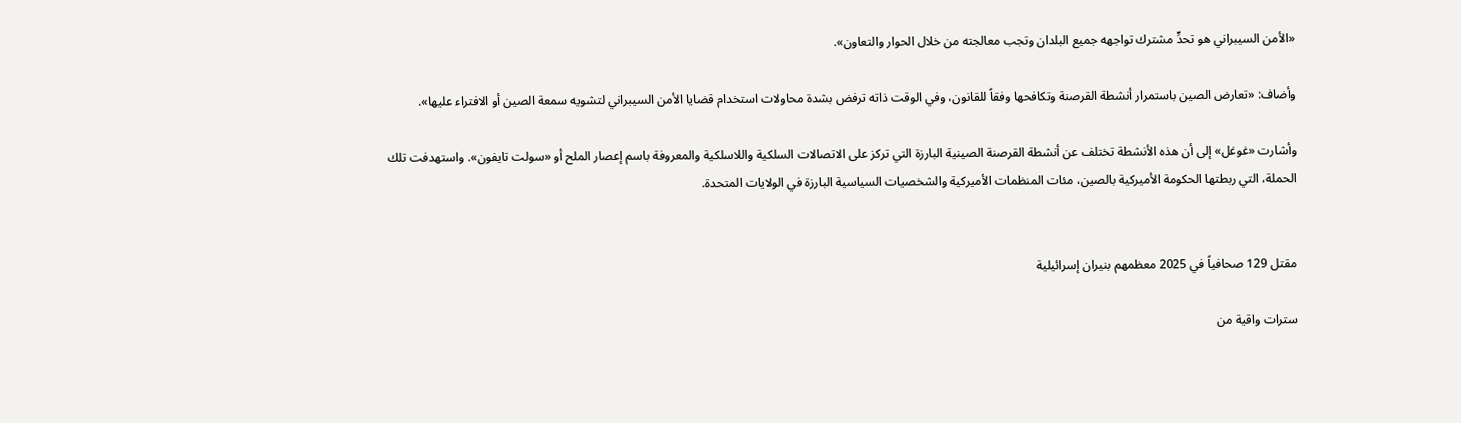«الأمن السيبراني هو تحدٍّ مشترك تواجهه جميع البلدان وتجب معالجته من خلال الحوار والتعاون».

وأضاف: «تعارض الصين باستمرار أنشطة القرصنة وتكافحها وفقاً للقانون، وفي الوقت ذاته ترفض بشدة محاولات استخدام قضايا الأمن السيبراني لتشويه سمعة الصين أو الافتراء عليها».

وأشارت «غوغل» إلى أن هذه الأنشطة تختلف عن أنشطة القرصنة الصينية البارزة التي تركز على الاتصالات السلكية واللاسلكية والمعروفة باسم إعصار الملح أو «سولت تايفون». واستهدفت تلك الحملة، التي ربطتها الحكومة الأميركية بالصين، مئات المنظمات الأميركية والشخصيات السياسية البارزة في الولايات المتحدة.


مقتل 129 صحافياً في 2025 معظمهم بنيران إسرائيلية

سترات واقية من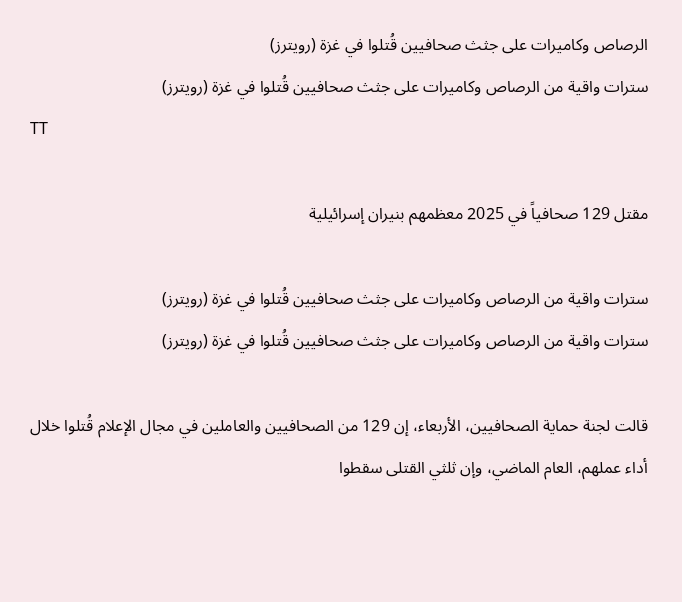الرصاص وكاميرات على جثث صحافيين قُتلوا في غزة (رويترز)
سترات واقية من الرصاص وكاميرات على جثث صحافيين قُتلوا في غزة (رويترز)
TT

مقتل 129 صحافياً في 2025 معظمهم بنيران إسرائيلية

سترات واقية من الرصاص وكاميرات على جثث صحافيين قُتلوا في غزة (رويترز)
سترات واقية من الرصاص وكاميرات على جثث صحافيين قُتلوا في غزة (رويترز)

قالت لجنة حماية الصحافيين، الأربعاء، إن 129 من الصحافيين والعاملين في مجال الإعلام قُتلوا خلال أداء عملهم، العام الماضي، وإن ثلثي القتلى سقطوا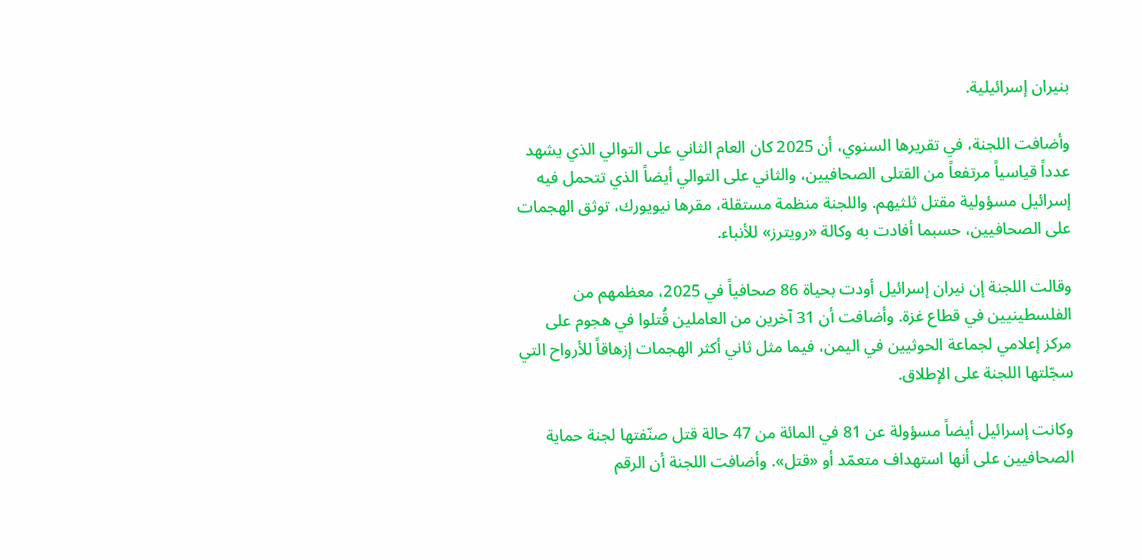بنيران إسرائيلية.

وأضافت اللجنة، في تقريرها السنوي، أن 2025 كان العام الثاني على التوالي الذي يشهد عدداً قياسياً مرتفعاً من القتلى الصحافيين، والثاني على التوالي أيضاً الذي تتحمل فيه إسرائيل مسؤولية مقتل ثلثيهم. واللجنة منظمة مستقلة، مقرها نيويورك، توثق الهجمات على الصحافيين، حسبما أفادت به وكالة «رويترز» للأنباء.

وقالت اللجنة إن نيران إسرائيل أودت بحياة 86 صحافياً في 2025، معظمهم من الفلسطينيين في قطاع غزة. وأضافت أن 31 آخرين من العاملين قُتلوا في هجوم على مركز إعلامي لجماعة الحوثيين في اليمن، فيما مثل ثاني أكثر الهجمات إزهاقاً للأرواح التي سجّلتها اللجنة على الإطلاق.

وكانت إسرائيل أيضاً مسؤولة عن 81 في المائة من 47 حالة قتل صنّفتها لجنة حماية الصحافيين على أنها استهداف متعمّد أو «قتل». وأضافت اللجنة أن الرقم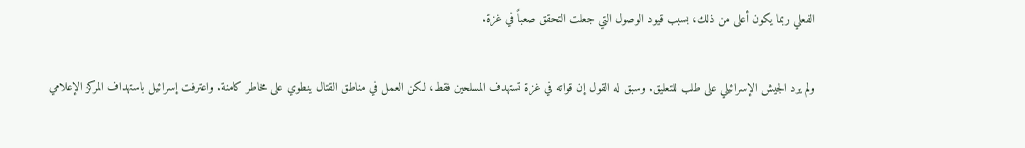الفعلي ربما يكون أعلى من ذلك، بسبب قيود الوصول التي جعلت التحقق صعباً في غزة.

ولم يرد الجيش الإسرائيلي على طلب للتعليق. وسبق له القول إن قواته في غزة تستهدف المسلحين فقط، لكن العمل في مناطق القتال ينطوي على مخاطر كامنة. واعترفت إسرائيل باستهداف المركز الإعلامي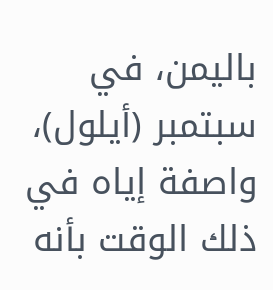باليمن، في سبتمبر (أيلول)، واصفة إياه في ذلك الوقت بأنه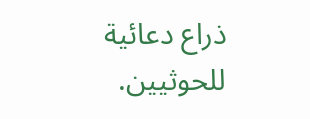ذراع دعائية للحوثيين.